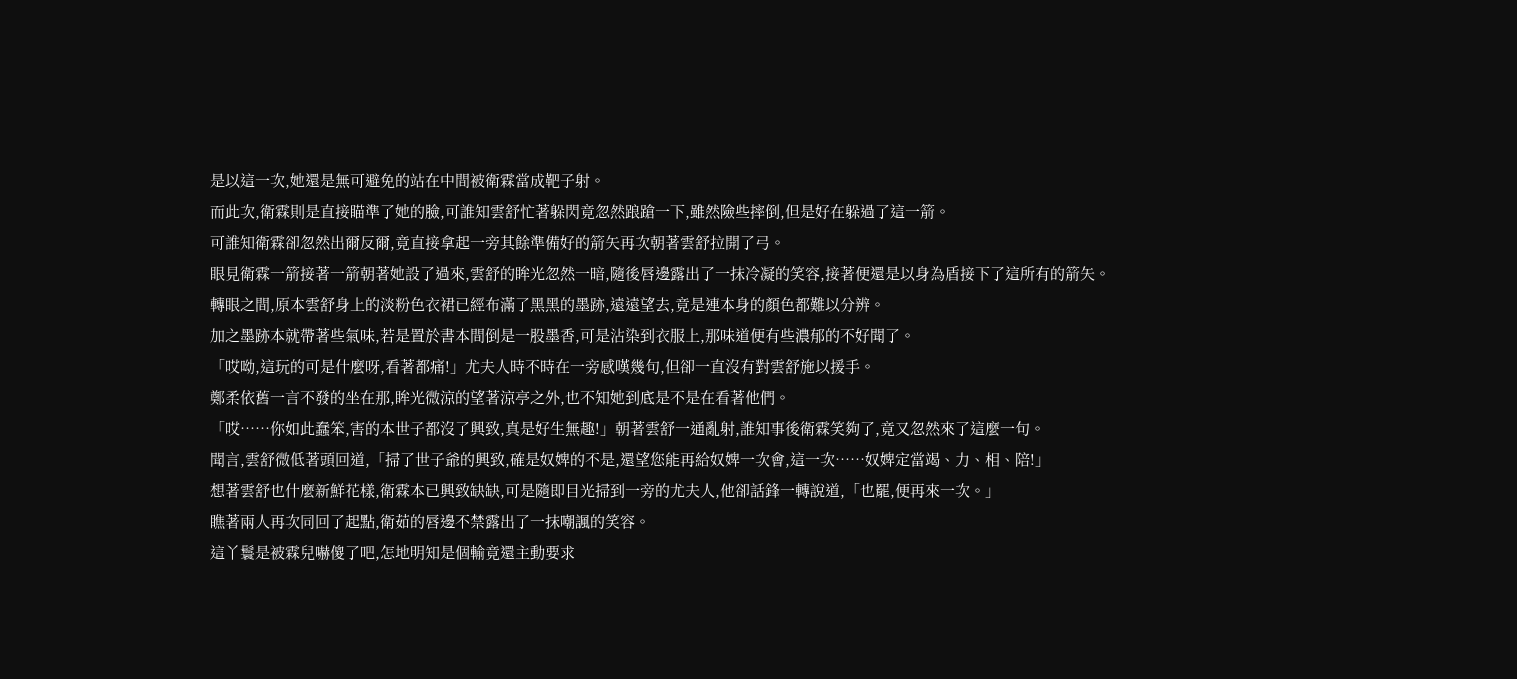是以這一次,她還是無可避免的站在中間被衛霖當成靶子射。
而此次,衛霖則是直接瞄準了她的臉,可誰知雲舒忙著躲閃竟忽然踉蹌一下,雖然險些摔倒,但是好在躲過了這一箭。
可誰知衛霖卻忽然出爾反爾,竟直接拿起一旁其餘準備好的箭矢再次朝著雲舒拉開了弓。
眼見衛霖一箭接著一箭朝著她設了過來,雲舒的眸光忽然一暗,隨後唇邊露出了一抹冷凝的笑容,接著便還是以身為盾接下了這所有的箭矢。
轉眼之間,原本雲舒身上的淡粉色衣裙已經布滿了黑黑的墨跡,遠遠望去,竟是連本身的顏色都難以分辨。
加之墨跡本就帶著些氣味,若是置於書本間倒是一股墨香,可是沾染到衣服上,那味道便有些濃郁的不好聞了。
「哎呦,這玩的可是什麼呀,看著都痛!」尤夫人時不時在一旁感嘆幾句,但卻一直沒有對雲舒施以援手。
鄭柔依舊一言不發的坐在那,眸光微涼的望著涼亭之外,也不知她到底是不是在看著他們。
「哎……你如此蠢笨,害的本世子都沒了興致,真是好生無趣!」朝著雲舒一通亂射,誰知事後衛霖笑夠了,竟又忽然來了這麼一句。
聞言,雲舒微低著頭回道,「掃了世子爺的興致,確是奴婢的不是,還望您能再給奴婢一次會,這一次……奴婢定當竭、力、相、陪!」
想著雲舒也什麼新鮮花樣,衛霖本已興致缺缺,可是隨即目光掃到一旁的尤夫人,他卻話鋒一轉說道,「也罷,便再來一次。」
瞧著兩人再次同回了起點,衛茹的唇邊不禁露出了一抹嘲諷的笑容。
這丫鬟是被霖兒嚇傻了吧,怎地明知是個輸竟還主動要求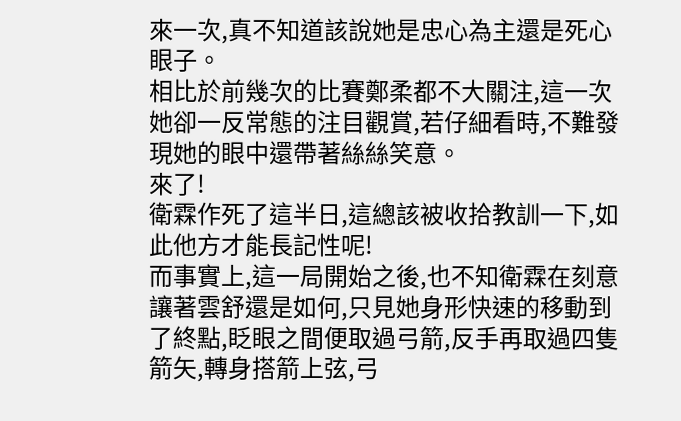來一次,真不知道該說她是忠心為主還是死心眼子。
相比於前幾次的比賽鄭柔都不大關注,這一次她卻一反常態的注目觀賞,若仔細看時,不難發現她的眼中還帶著絲絲笑意。
來了!
衛霖作死了這半日,這總該被收拾教訓一下,如此他方才能長記性呢!
而事實上,這一局開始之後,也不知衛霖在刻意讓著雲舒還是如何,只見她身形快速的移動到了終點,眨眼之間便取過弓箭,反手再取過四隻箭矢,轉身搭箭上弦,弓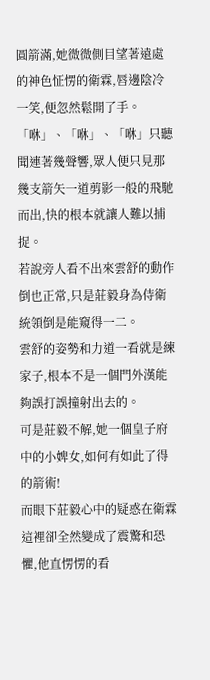圓箭滿,她微微側目望著遠處的神色怔愣的衛霖,唇邊陰冷一笑,便忽然鬆開了手。
「咻」、「咻」、「咻」只聽聞連著幾聲響,眾人便只見那幾支箭矢一道剪影一般的飛馳而出,快的根本就讓人難以捕捉。
若說旁人看不出來雲舒的動作倒也正常,只是莊毅身為侍衛統領倒是能窺得一二。
雲舒的姿勢和力道一看就是練家子,根本不是一個門外漢能夠誤打誤撞射出去的。
可是莊毅不解,她一個皇子府中的小婢女,如何有如此了得的箭術!
而眼下莊毅心中的疑惑在衛霖這裡卻全然變成了震驚和恐懼,他直愣愣的看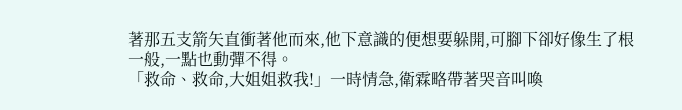著那五支箭矢直衝著他而來,他下意識的便想要躲開,可腳下卻好像生了根一般,一點也動彈不得。
「救命、救命,大姐姐救我!」一時情急,衛霖略帶著哭音叫喚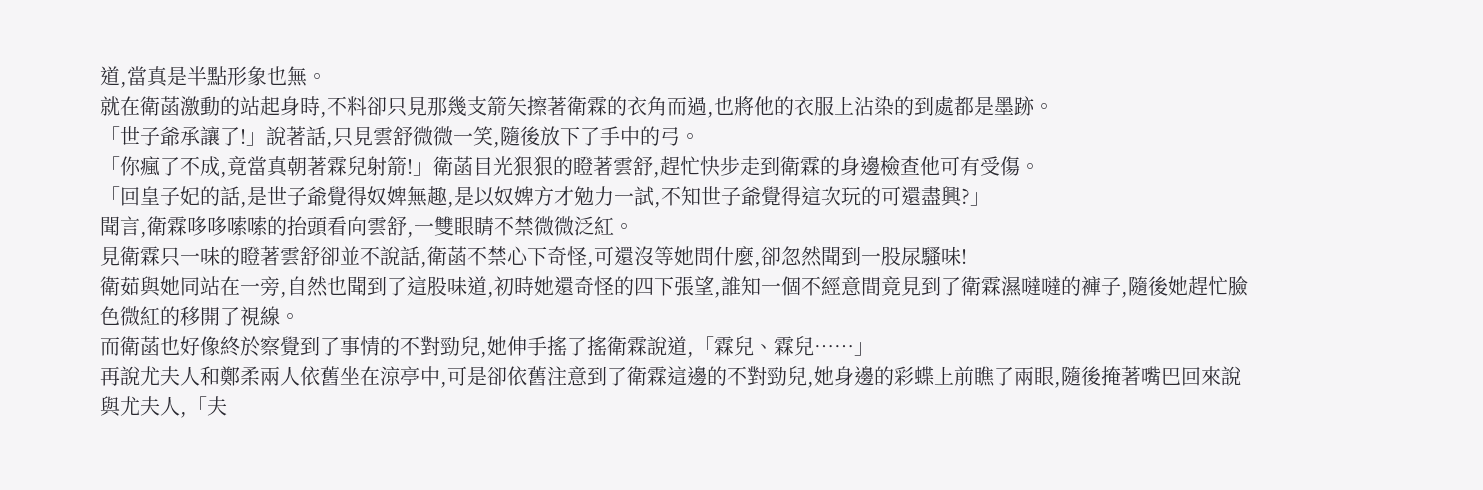道,當真是半點形象也無。
就在衛菡激動的站起身時,不料卻只見那幾支箭矢擦著衛霖的衣角而過,也將他的衣服上沾染的到處都是墨跡。
「世子爺承讓了!」說著話,只見雲舒微微一笑,隨後放下了手中的弓。
「你瘋了不成,竟當真朝著霖兒射箭!」衛菡目光狠狠的瞪著雲舒,趕忙快步走到衛霖的身邊檢查他可有受傷。
「回皇子妃的話,是世子爺覺得奴婢無趣,是以奴婢方才勉力一試,不知世子爺覺得這次玩的可還盡興?」
聞言,衛霖哆哆嗦嗦的抬頭看向雲舒,一雙眼睛不禁微微泛紅。
見衛霖只一味的瞪著雲舒卻並不說話,衛菡不禁心下奇怪,可還沒等她問什麼,卻忽然聞到一股尿騷味!
衛茹與她同站在一旁,自然也聞到了這股味道,初時她還奇怪的四下張望,誰知一個不經意間竟見到了衛霖濕噠噠的褲子,隨後她趕忙臉色微紅的移開了視線。
而衛菡也好像終於察覺到了事情的不對勁兒,她伸手搖了搖衛霖說道,「霖兒、霖兒……」
再說尤夫人和鄭柔兩人依舊坐在涼亭中,可是卻依舊注意到了衛霖這邊的不對勁兒,她身邊的彩蝶上前瞧了兩眼,隨後掩著嘴巴回來說與尤夫人,「夫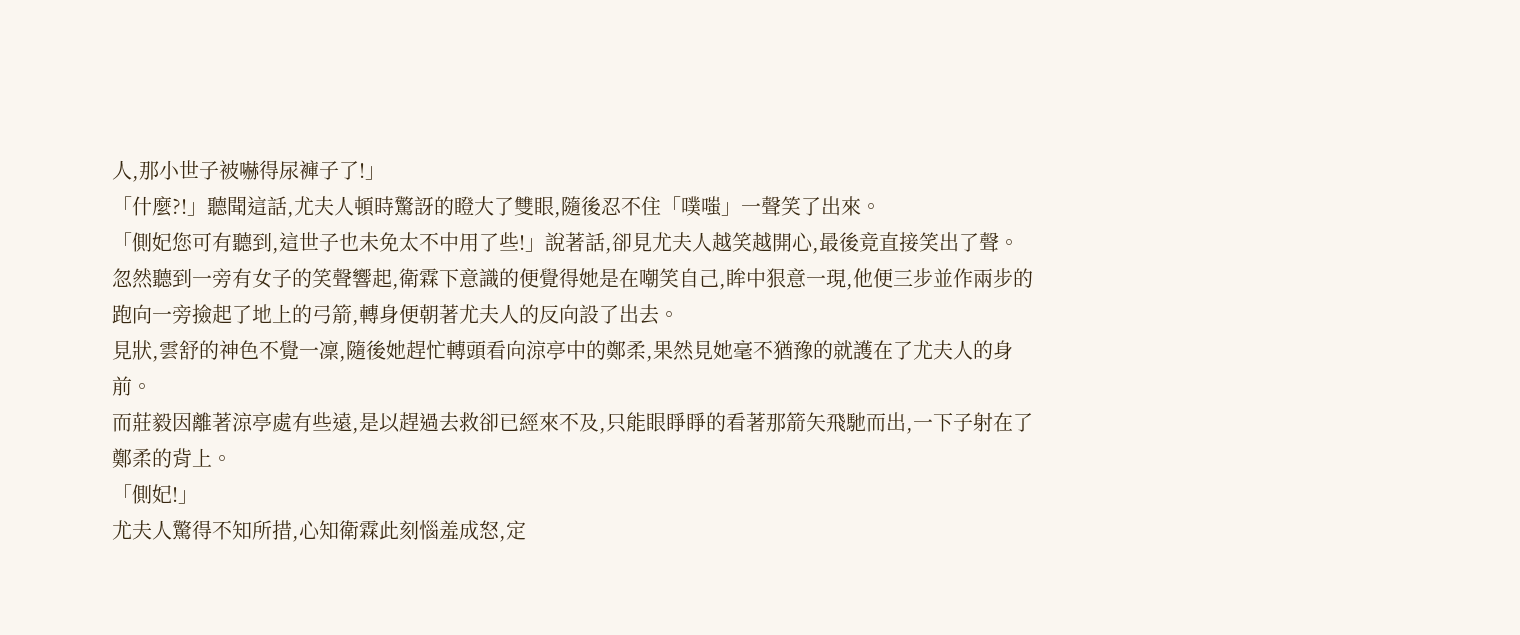人,那小世子被嚇得尿褲子了!」
「什麼?!」聽聞這話,尤夫人頓時驚訝的瞪大了雙眼,隨後忍不住「噗嗤」一聲笑了出來。
「側妃您可有聽到,這世子也未免太不中用了些!」說著話,卻見尤夫人越笑越開心,最後竟直接笑出了聲。
忽然聽到一旁有女子的笑聲響起,衛霖下意識的便覺得她是在嘲笑自己,眸中狠意一現,他便三步並作兩步的跑向一旁撿起了地上的弓箭,轉身便朝著尤夫人的反向設了出去。
見狀,雲舒的神色不覺一凜,隨後她趕忙轉頭看向涼亭中的鄭柔,果然見她毫不猶豫的就護在了尤夫人的身前。
而莊毅因離著涼亭處有些遠,是以趕過去救卻已經來不及,只能眼睜睜的看著那箭矢飛馳而出,一下子射在了鄭柔的背上。
「側妃!」
尤夫人驚得不知所措,心知衛霖此刻惱羞成怒,定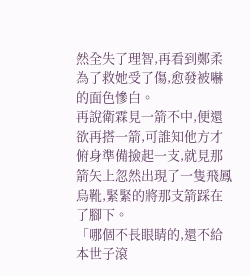然全失了理智,再看到鄭柔為了救她受了傷,愈發被嚇的面色慘白。
再說衛霖見一箭不中,便還欲再搭一箭,可誰知他方才俯身準備撿起一支,就見那箭矢上忽然出現了一隻飛鳳烏靴,緊緊的將那支箭踩在了腳下。
「哪個不長眼睛的,還不給本世子滾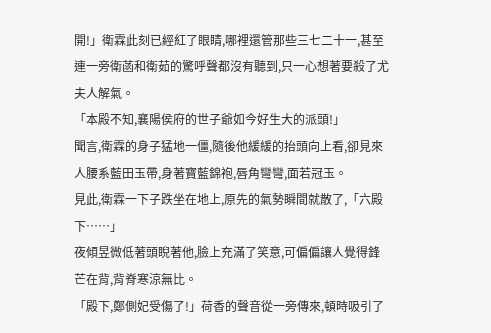開!」衛霖此刻已經紅了眼睛,哪裡還管那些三七二十一,甚至連一旁衛菡和衛茹的驚呼聲都沒有聽到,只一心想著要殺了尤夫人解氣。
「本殿不知,襄陽侯府的世子爺如今好生大的派頭!」
聞言,衛霖的身子猛地一僵,隨後他緩緩的抬頭向上看,卻見來人腰系藍田玉帶,身著寶藍錦袍,唇角彎彎,面若冠玉。
見此,衛霖一下子跌坐在地上,原先的氣勢瞬間就散了,「六殿下……」
夜傾昱微低著頭睨著他,臉上充滿了笑意,可偏偏讓人覺得鋒芒在背,背脊寒涼無比。
「殿下,鄭側妃受傷了!」荷香的聲音從一旁傳來,頓時吸引了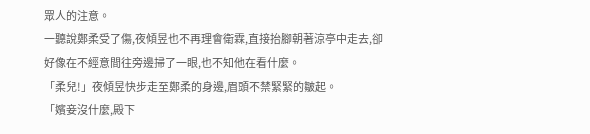眾人的注意。
一聽說鄭柔受了傷,夜傾昱也不再理會衛霖,直接抬腳朝著涼亭中走去,卻好像在不經意間往旁邊掃了一眼,也不知他在看什麼。
「柔兒!」夜傾昱快步走至鄭柔的身邊,眉頭不禁緊緊的皺起。
「嬪妾沒什麼,殿下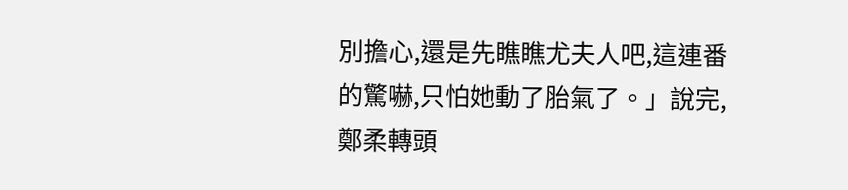別擔心,還是先瞧瞧尤夫人吧,這連番的驚嚇,只怕她動了胎氣了。」說完,鄭柔轉頭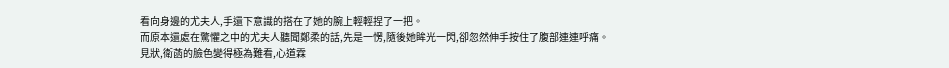看向身邊的尤夫人,手還下意識的搭在了她的腕上輕輕捏了一把。
而原本還處在驚懼之中的尤夫人聽聞鄭柔的話,先是一愣,隨後她眸光一閃,卻忽然伸手按住了腹部連連呼痛。
見狀,衛菡的臉色變得極為難看,心道霖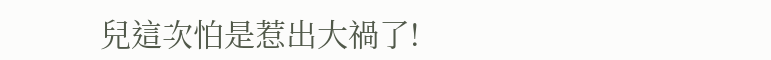兒這次怕是惹出大禍了!